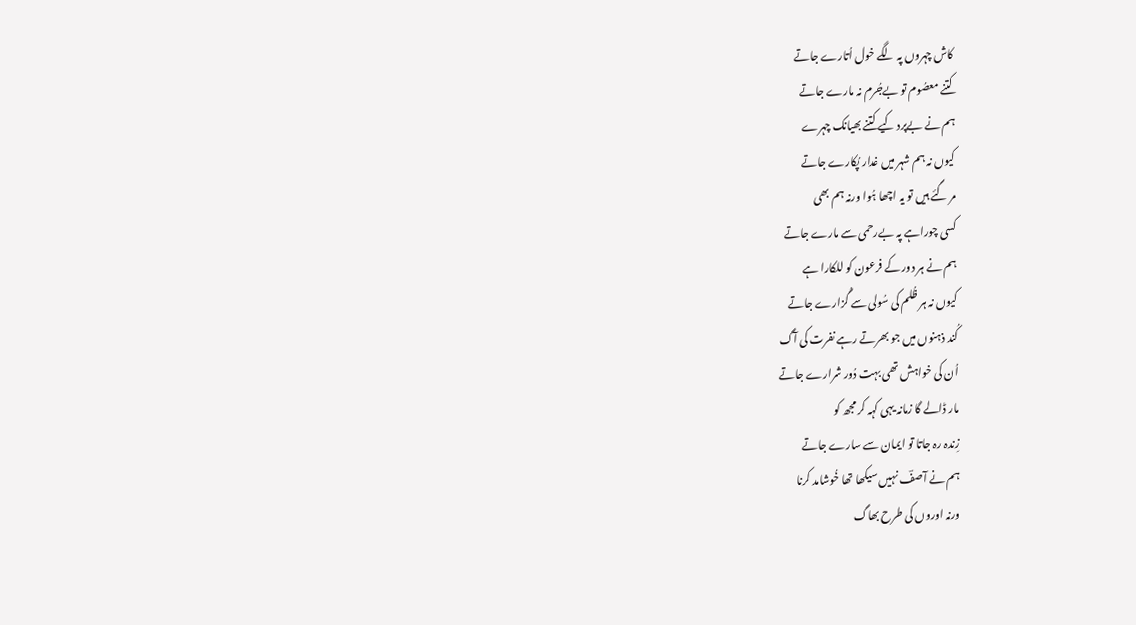کاش چہروں پہ لگے خول اُتارے جاتے
کتنے معصُوم تو بےجُرم نہ مارے جاتے
ہم نے بےپرد کیے کتنے بھیانک چہرے
کیوں نہ ہم شہر میں غدار پُکارے جاتے
مر گئے ہیں تو یہ اچھا ہُوا ورنہ ہم بھی
کسی چوراہے پہ بےرحمی سے مارے جاتے
ہم نے ہر دور کے فرعون کو للکارا ہے
کیوں نہ ہر ظُلم کی سُولی سے گُزارے جاتے
کُند ذہنوں میں جو بھرتے رہے نفرت کی آگ
اُن کی خواہش تھی بہت دُور شرارے جاتے
مار ڈالے گا زمانہ یہی کہہ کر مجھ کو
زِندہ رہ جاتا تو ایمان سے سارے جاتے
ہم نے آصفؔ نہیں سیکھا تھا خُوشامد کرنا
ورنہ اوروں کی طرح بھاگ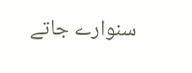سنوارے جاتے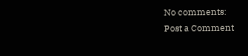No comments:
Post a Comment